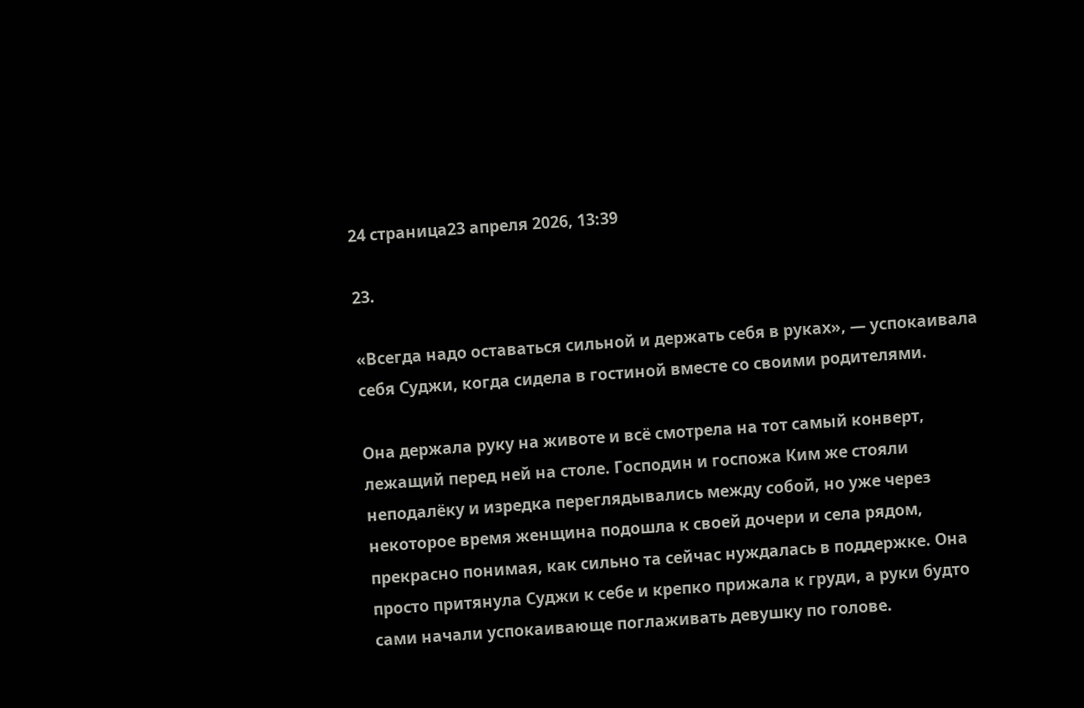24 страница23 апреля 2026, 13:39

23.

«Всегда надо оставаться сильной и держать себя в руках», — успокаивала себя Суджи, когда сидела в гостиной вместе со своими родителями.

Она держала руку на животе и всё смотрела на тот самый конверт, лежащий перед ней на столе. Господин и госпожа Ким же стояли неподалёку и изредка переглядывались между собой, но уже через некоторое время женщина подошла к своей дочери и села рядом, прекрасно понимая, как сильно та сейчас нуждалась в поддержке. Она просто притянула Суджи к себе и крепко прижала к груди, а руки будто сами начали успокаивающе поглаживать девушку по голове.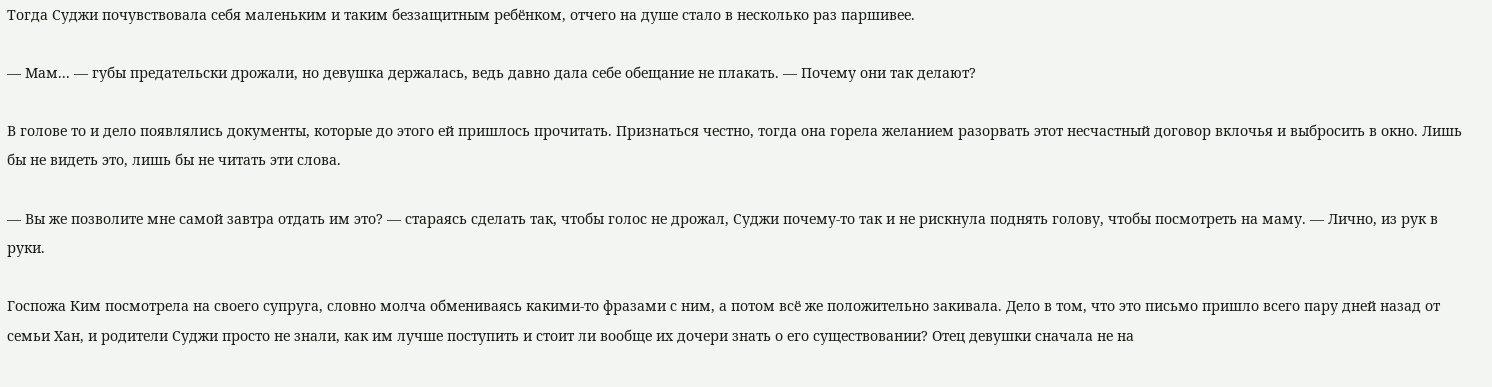Тогда Суджи почувствовала себя маленьким и таким беззащитным ребёнком, отчего на душе стало в несколько раз паршивее.

— Мам... — губы предательски дрожали, но девушка держалась, ведь давно дала себе обещание не плакать. — Почему они так делают?

В голове то и дело появлялись документы, которые до этого ей пришлось прочитать. Признаться честно, тогда она горела желанием разорвать этот несчастный договор вклочья и выбросить в окно. Лишь бы не видеть это, лишь бы не читать эти слова.

— Вы же позволите мне самой завтра отдать им это? — стараясь сделать так, чтобы голос не дрожал, Суджи почему-то так и не рискнула поднять голову, чтобы посмотреть на маму. — Лично, из рук в руки.

Госпожа Ким посмотрела на своего супруга, словно молча обмениваясь какими-то фразами с ним, а потом всё же положительно закивала. Дело в том, что это письмо пришло всего пару дней назад от семьи Хан, и родители Суджи просто не знали, как им лучше поступить и стоит ли вообще их дочери знать о его существовании? Отец девушки сначала не на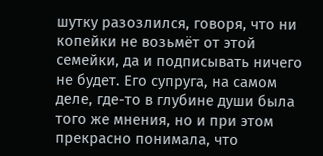шутку разозлился, говоря, что ни копейки не возьмёт от этой семейки, да и подписывать ничего не будет. Его супруга, на самом деле, где-то в глубине души была того же мнения, но и при этом прекрасно понимала, что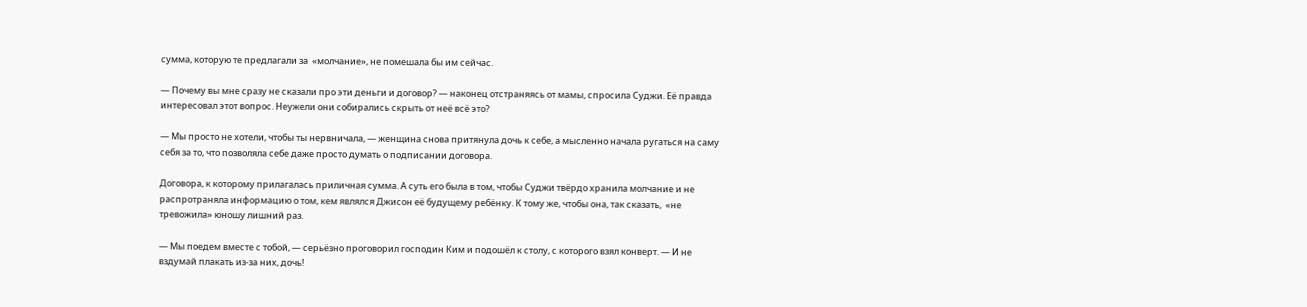сумма, которую те предлагали за  «молчание», не помешала бы им сейчас.

— Почему вы мне сразу не сказали про эти деньги и договор? — наконец отстраняясь от мамы, спросила Суджи. Её правда интересовал этот вопрос. Неужели они собирались скрыть от неё всё это?

— Мы просто не хотели, чтобы ты нервничала, — женщина снова притянула дочь к себе, а мысленно начала ругаться на саму себя за то, что позволяла себе даже просто думать о подписании договора.

Договора, к которому прилагалась приличная сумма. А суть его была в том, чтобы Суджи твёрдо хранила молчание и не распротраняла информацию о том, кем являлся Джисон её будущему ребёнку. К тому же, чтобы она, так сказать,  «не тревожила» юношу лишний раз.

— Мы поедем вместе с тобой, — серьёзно проговорил господин Ким и подошёл к столу, с которого взял конверт. — И не вздумай плакать из-за них, дочь!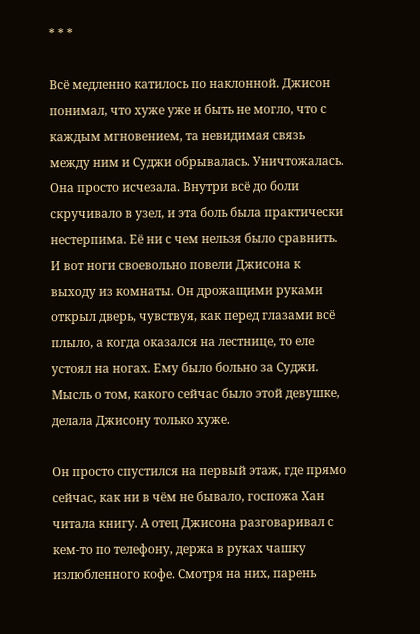* * *

Всё медленно катилось по наклонной. Джисон понимал, что хуже уже и быть не могло, что с каждым мгновением, та невидимая связь между ним и Суджи обрывалась. Уничтожалась. Она просто исчезала. Внутри всё до боли скручивало в узел, и эта боль была практически нестерпима. Её ни с чем нельзя было сравнить. И вот ноги своевольно повели Джисона к выходу из комнаты. Он дрожащими руками открыл дверь, чувствуя, как перед глазами всё плыло, а когда оказался на лестнице, то еле устоял на ногах. Ему было больно за Суджи. Мысль о том, какого сейчас было этой девушке, делала Джисону только хуже.

Он просто спустился на первый этаж, где прямо сейчас, как ни в чём не бывало, госпожа Хан читала книгу. А отец Джисона разговаривал с кем-то по телефону, держа в руках чашку излюбленного кофе. Смотря на них, парень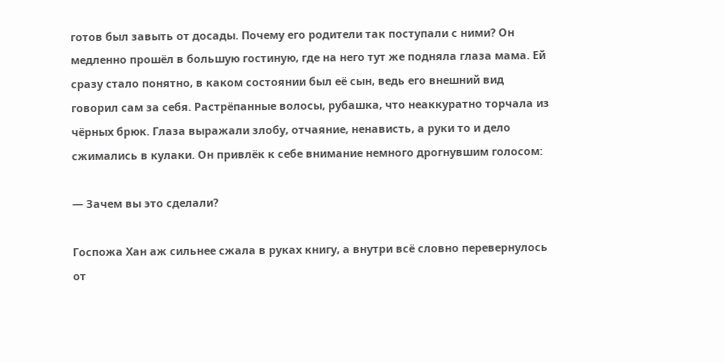готов был завыть от досады. Почему его родители так поступали с ними? Он медленно прошёл в большую гостиную, где на него тут же подняла глаза мама. Ей сразу стало понятно, в каком состоянии был её сын, ведь его внешний вид говорил сам за себя. Растрёпанные волосы, рубашка, что неаккуратно торчала из чёрных брюк. Глаза выражали злобу, отчаяние, ненависть, а руки то и дело сжимались в кулаки. Он привлёк к себе внимание немного дрогнувшим голосом:

— Зачем вы это сделали?

Госпожа Хан аж сильнее сжала в руках книгу, а внутри всё словно перевернулось от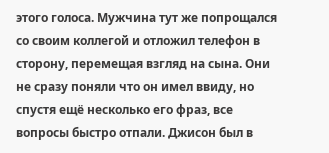этого голоса. Мужчина тут же попрощался со своим коллегой и отложил телефон в сторону, перемещая взгляд на сына. Они не сразу поняли что он имел ввиду, но спустя ещё несколько его фраз, все вопросы быстро отпали. Джисон был в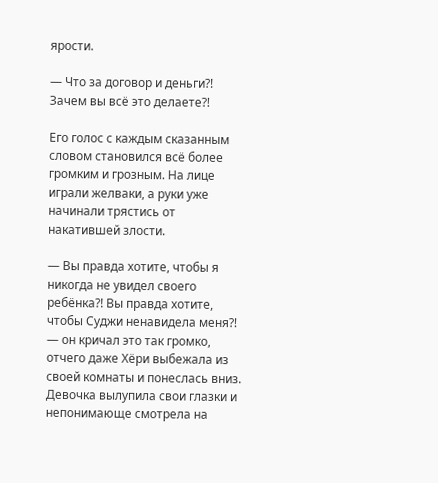ярости.

— Что за договор и деньги?! Зачем вы всё это делаете?!

Его голос с каждым сказанным словом становился всё более громким и грозным. На лице играли желваки, а руки уже начинали трястись от накатившей злости.

— Вы правда хотите, чтобы я никогда не увидел своего ребёнка?! Вы правда хотите, чтобы Суджи ненавидела меня?! — он кричал это так громко, отчего даже Хёри выбежала из своей комнаты и понеслась вниз. Девочка вылупила свои глазки и непонимающе смотрела на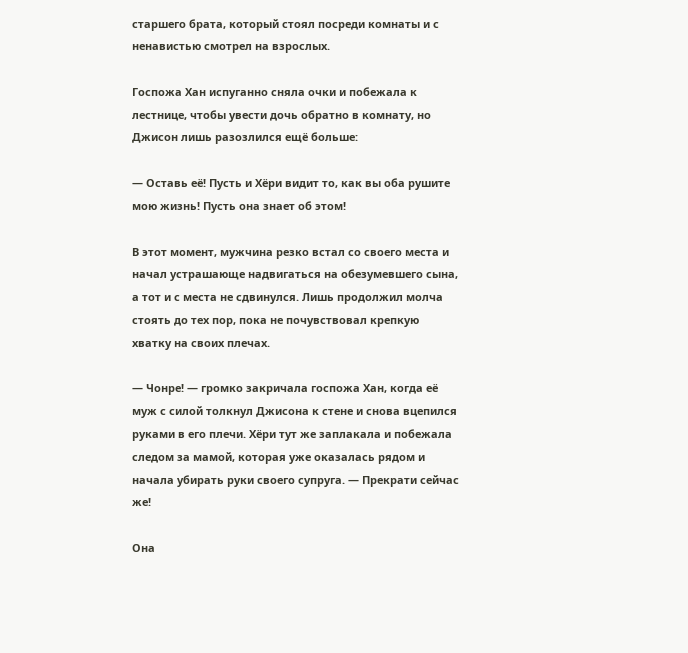старшего брата, который стоял посреди комнаты и с ненавистью смотрел на взрослых.

Госпожа Хан испуганно сняла очки и побежала к лестнице, чтобы увести дочь обратно в комнату, но Джисон лишь разозлился ещё больше:

— Оставь её! Пусть и Хёри видит то, как вы оба рушите мою жизнь! Пусть она знает об этом!

В этот момент, мужчина резко встал со своего места и начал устрашающе надвигаться на обезумевшего сына, а тот и с места не сдвинулся. Лишь продолжил молча стоять до тех пор, пока не почувствовал крепкую хватку на своих плечах.

— Чонре! — громко закричала госпожа Хан, когда её муж с силой толкнул Джисона к стене и снова вцепился руками в его плечи. Хёри тут же заплакала и побежала следом за мамой, которая уже оказалась рядом и начала убирать руки своего супруга. — Прекрати сейчас же!

Она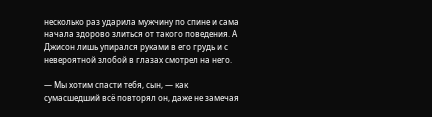несколько раз ударила мужчину по спине и сама начала здорово злиться от такого поведения. А Джисон лишь упирался руками в его грудь и с невероятной злобой в глазах смотрел на него.

— Мы хотим спасти тебя, сын, — как сумасшедший всё повторял он, даже не замечая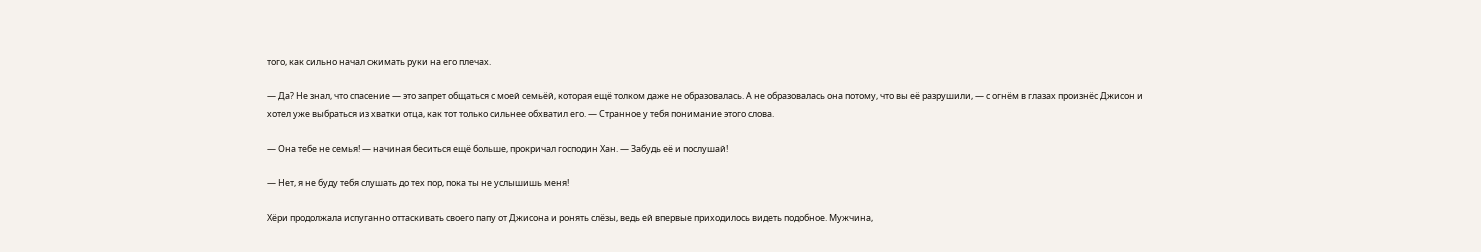того, как сильно начал сжимать руки на его плечах.

— Да? Не знал, что спасение — это запрет общаться с моей семьёй, которая ещё толком даже не образовалась. А не образовалась она потому, что вы её разрушили, — с огнём в глазах произнёс Джисон и хотел уже выбраться из хватки отца, как тот только сильнее обхватил его. — Странное у тебя понимание этого слова.

— Она тебе не семья! — начиная беситься ещё больше, прокричал господин Хан. — Забудь её и послушай!

— Нет, я не буду тебя слушать до тех пор, пока ты не услышишь меня!

Хёри продолжала испуганно оттаскивать своего папу от Джисона и ронять слёзы, ведь ей впервые приходилось видеть подобное. Мужчина,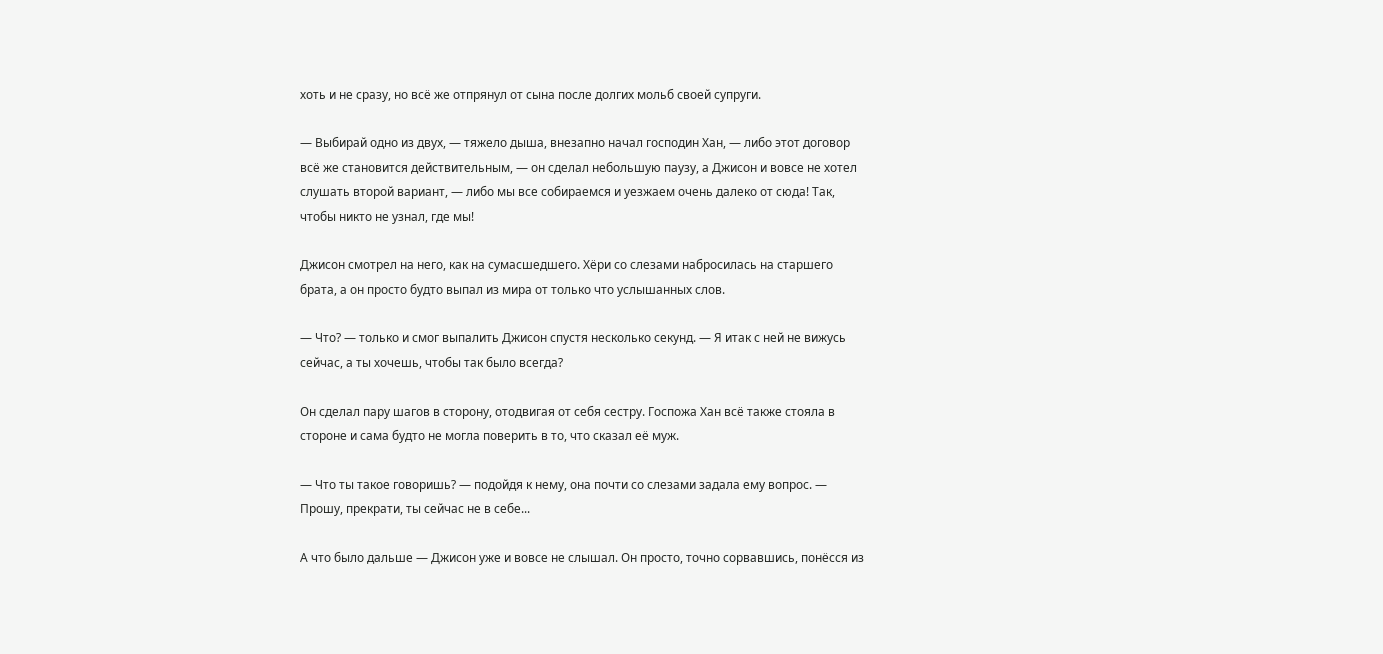хоть и не сразу, но всё же отпрянул от сына после долгих мольб своей супруги.

— Выбирай одно из двух, — тяжело дыша, внезапно начал господин Хан, — либо этот договор всё же становится действительным, — он сделал небольшую паузу, а Джисон и вовсе не хотел слушать второй вариант, — либо мы все собираемся и уезжаем очень далеко от сюда! Так, чтобы никто не узнал, где мы!

Джисон смотрел на него, как на сумасшедшего. Хёри со слезами набросилась на старшего брата, а он просто будто выпал из мира от только что услышанных слов.

— Что? — только и смог выпалить Джисон спустя несколько секунд. — Я итак с ней не вижусь сейчас, а ты хочешь, чтобы так было всегда?

Он сделал пару шагов в сторону, отодвигая от себя сестру. Госпожа Хан всё также стояла в стороне и сама будто не могла поверить в то, что сказал её муж.

— Что ты такое говоришь? — подойдя к нему, она почти со слезами задала ему вопрос. — Прошу, прекрати, ты сейчас не в себе...

А что было дальше — Джисон уже и вовсе не слышал. Он просто, точно сорвавшись, понёсся из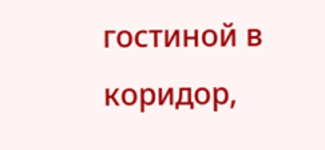гостиной в коридор,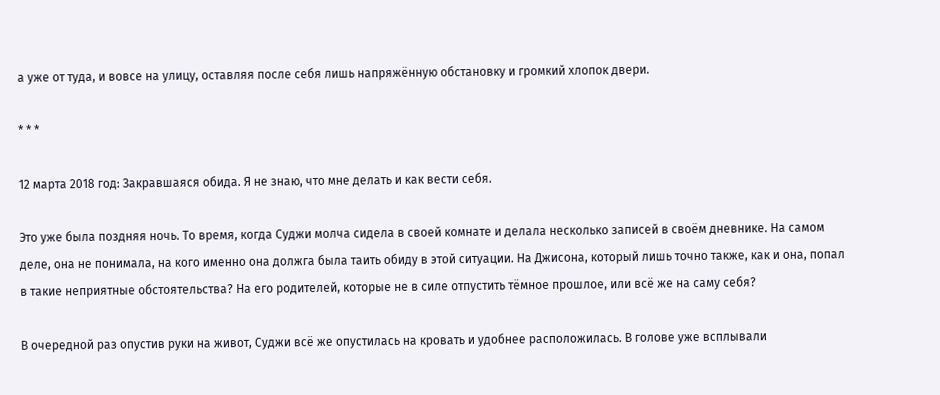а уже от туда, и вовсе на улицу, оставляя после себя лишь напряжённую обстановку и громкий хлопок двери.

* * *

12 марта 2018 год: Закравшаяся обида. Я не знаю, что мне делать и как вести себя.

Это уже была поздняя ночь. То время, когда Суджи молча сидела в своей комнате и делала несколько записей в своём дневнике. На самом деле, она не понимала, на кого именно она должга была таить обиду в этой ситуации. На Джисона, который лишь точно также, как и она, попал в такие неприятные обстоятельства? На его родителей, которые не в силе отпустить тёмное прошлое, или всё же на саму себя?

В очередной раз опустив руки на живот, Суджи всё же опустилась на кровать и удобнее расположилась. В голове уже всплывали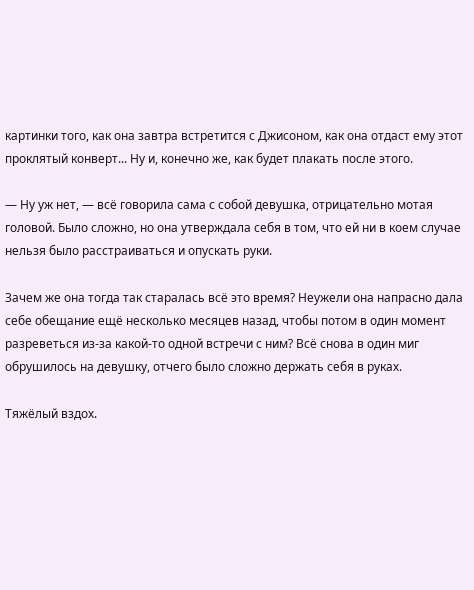картинки того, как она завтра встретится с Джисоном, как она отдаст ему этот проклятый конверт... Ну и, конечно же, как будет плакать после этого.

— Ну уж нет, — всё говорила сама с собой девушка, отрицательно мотая головой. Было сложно, но она утверждала себя в том, что ей ни в коем случае нельзя было расстраиваться и опускать руки.

Зачем же она тогда так старалась всё это время? Неужели она напрасно дала себе обещание ещё несколько месяцев назад, чтобы потом в один момент разреветься из-за какой-то одной встречи с ним? Всё снова в один миг обрушилось на девушку, отчего было сложно держать себя в руках.

Тяжёлый вздох.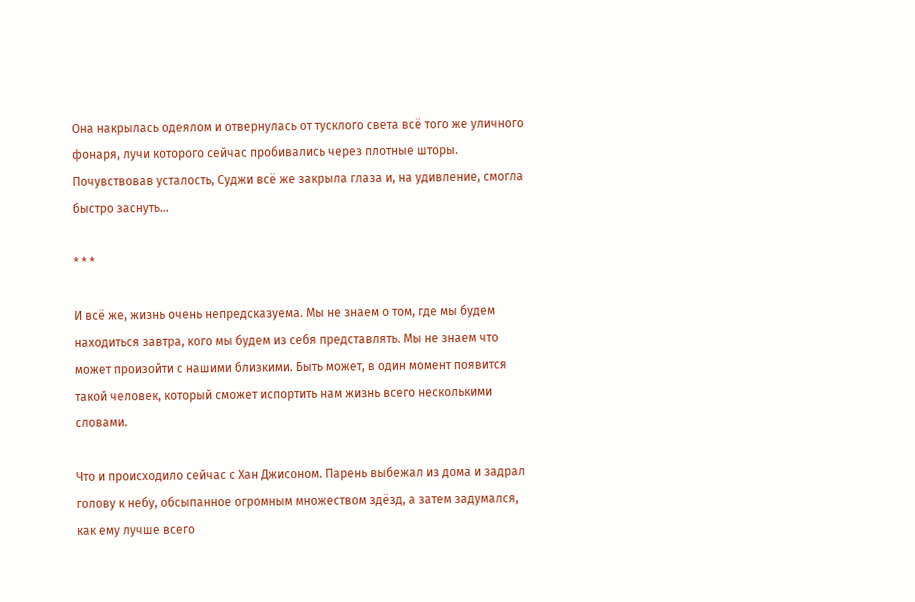Она накрылась одеялом и отвернулась от тусклого света всё того же уличного фонаря, лучи которого сейчас пробивались через плотные шторы. Почувствовав усталость, Суджи всё же закрыла глаза и, на удивление, смогла быстро заснуть...

* * *

И всё же, жизнь очень непредсказуема. Мы не знаем о том, где мы будем находиться завтра, кого мы будем из себя представлять. Мы не знаем что может произойти с нашими близкими. Быть может, в один момент появится такой человек, который сможет испортить нам жизнь всего несколькими словами.

Что и происходило сейчас с Хан Джисоном. Парень выбежал из дома и задрал голову к небу, обсыпанное огромным множеством здёзд, а затем задумался, как ему лучше всего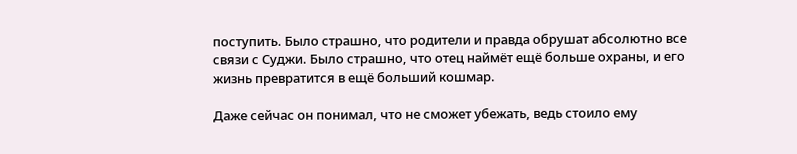поступить. Было страшно, что родители и правда обрушат абсолютно все связи с Суджи. Было страшно, что отец наймёт ещё больше охраны, и его жизнь превратится в ещё больший кошмар.

Даже сейчас он понимал, что не сможет убежать, ведь стоило ему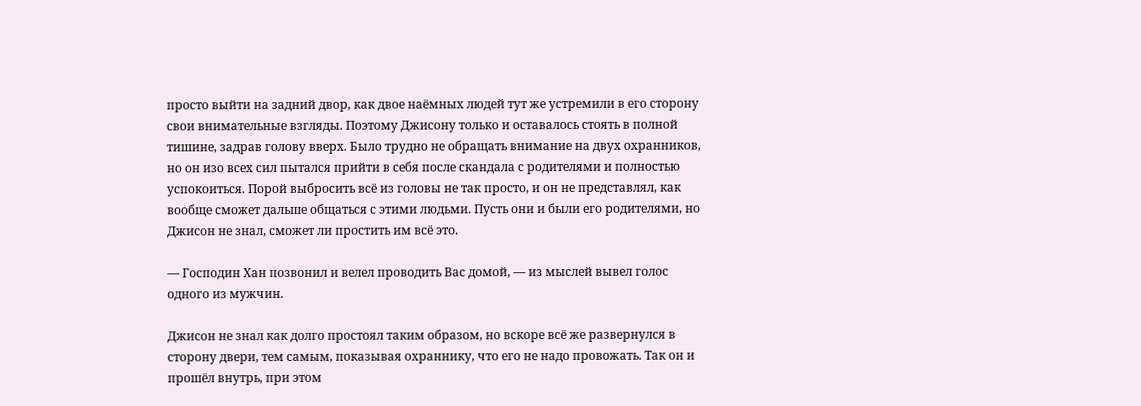просто выйти на задний двор, как двое наёмных людей тут же устремили в его сторону свои внимательные взгляды. Поэтому Джисону только и оставалось стоять в полной тишине, задрав голову вверх. Было трудно не обращать внимание на двух охранников, но он изо всех сил пытался прийти в себя после скандала с родителями и полностью успокоиться. Порой выбросить всё из головы не так просто, и он не представлял, как вообще сможет дальше общаться с этими людьми. Пусть они и были его родителями, но Джисон не знал, сможет ли простить им всё это.

— Господин Хан позвонил и велел проводить Вас домой, — из мыслей вывел голос одного из мужчин.

Джисон не знал как долго простоял таким образом, но вскоре всё же развернулся в сторону двери, тем самым, показывая охраннику, что его не надо провожать. Так он и прошёл внутрь, при этом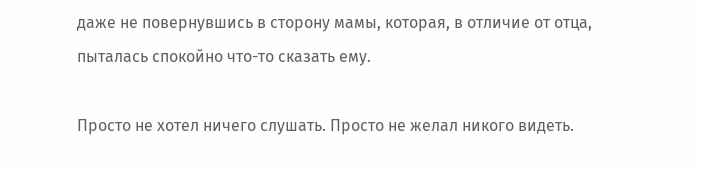даже не повернувшись в сторону мамы, которая, в отличие от отца, пыталась спокойно что-то сказать ему.

Просто не хотел ничего слушать. Просто не желал никого видеть.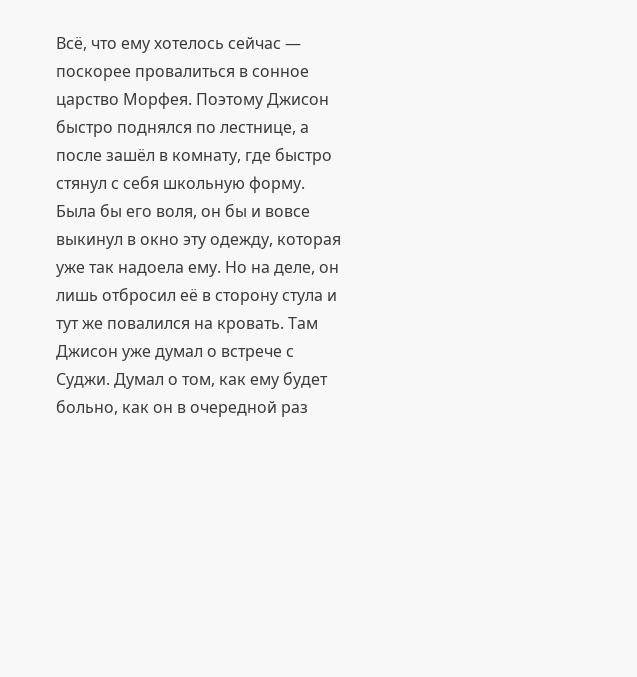Всё, что ему хотелось сейчас — поскорее провалиться в сонное царство Морфея. Поэтому Джисон быстро поднялся по лестнице, а после зашёл в комнату, где быстро стянул с себя школьную форму. Была бы его воля, он бы и вовсе выкинул в окно эту одежду, которая уже так надоела ему. Но на деле, он лишь отбросил её в сторону стула и тут же повалился на кровать. Там Джисон уже думал о встрече с Суджи. Думал о том, как ему будет больно, как он в очередной раз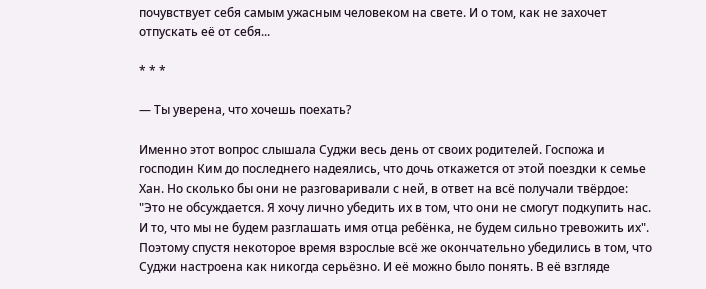почувствует себя самым ужасным человеком на свете. И о том, как не захочет отпускать её от себя...

* * *

— Ты уверена, что хочешь поехать?

Именно этот вопрос слышала Суджи весь день от своих родителей. Госпожа и господин Ким до последнего надеялись, что дочь откажется от этой поездки к семье Хан. Но сколько бы они не разговаривали с ней, в ответ на всё получали твёрдое: "Это не обсуждается. Я хочу лично убедить их в том, что они не смогут подкупить нас. И то, что мы не будем разглашать имя отца ребёнка, не будем сильно тревожить их". Поэтому спустя некоторое время взрослые всё же окончательно убедились в том, что Суджи настроена как никогда серьёзно. И её можно было понять. В её взгляде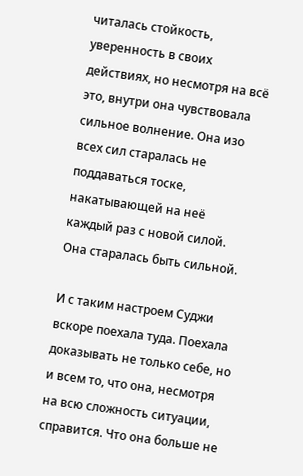читалась стойкость, уверенность в своих действиях, но несмотря на всё это, внутри она чувствовала сильное волнение. Она изо всех сил старалась не поддаваться тоске, накатывающей на неё каждый раз с новой силой. Она старалась быть сильной.

И с таким настроем Суджи вскоре поехала туда. Поехала доказывать не только себе, но и всем то, что она, несмотря на всю сложность ситуации, справится. Что она больше не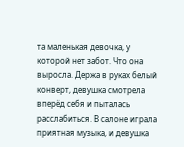та маленькая девочка, у которой нет забот. Что она выросла. Держа в руках белый конверт, девушка смотрела вперёд себя и пыталась расслабиться. В салоне играла приятная музыка, и девушка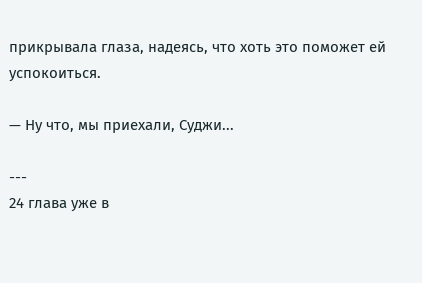прикрывала глаза, надеясь, что хоть это поможет ей успокоиться.

— Ну что, мы приехали, Суджи...

---
24 глава уже в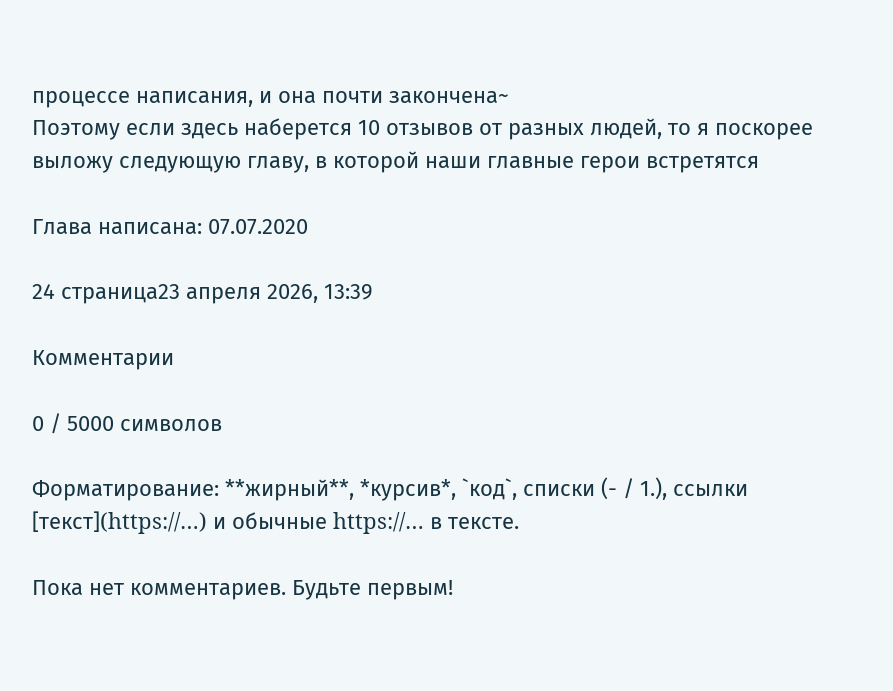процессе написания, и она почти закончена~
Поэтому если здесь наберется 10 отзывов от разных людей, то я поскорее выложу следующую главу, в которой наши главные герои встретятся

Глава написана: 07.07.2020

24 страница23 апреля 2026, 13:39

Комментарии

0 / 5000 символов

Форматирование: **жирный**, *курсив*, `код`, списки (- / 1.), ссылки [текст](https://…) и обычные https://… в тексте.

Пока нет комментариев. Будьте первым!